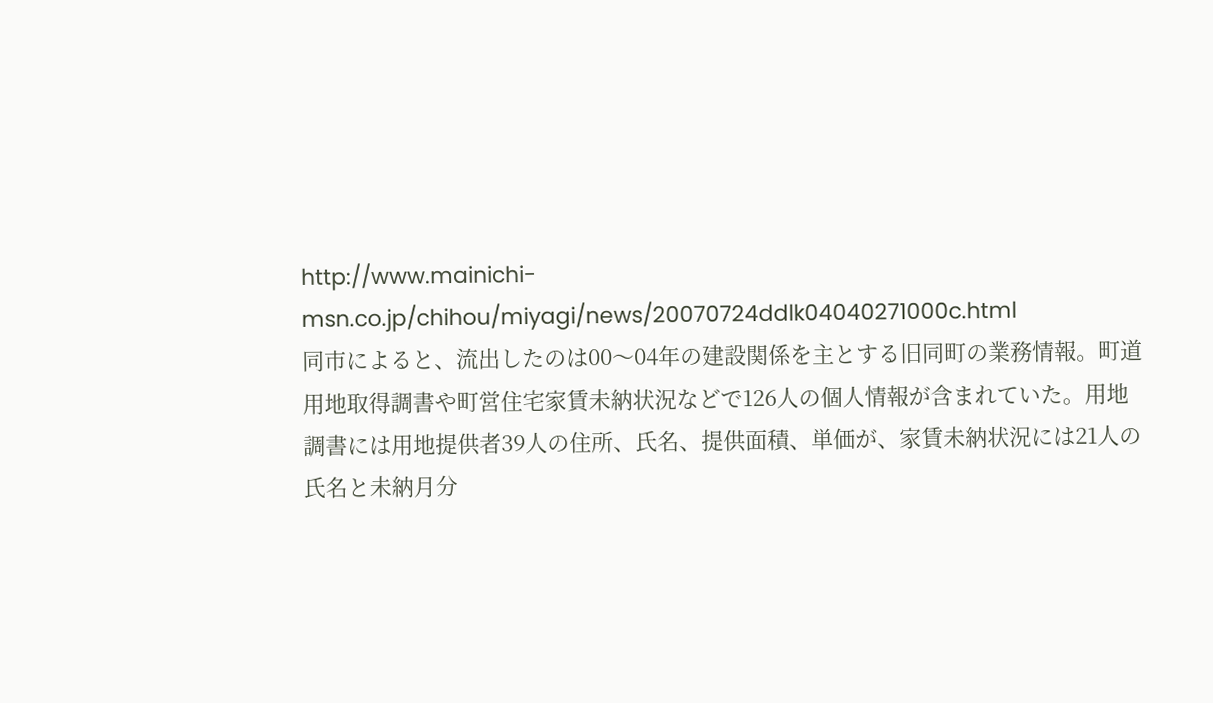http://www.mainichi-msn.co.jp/chihou/miyagi/news/20070724ddlk04040271000c.html
同市によると、流出したのは00〜04年の建設関係を主とする旧同町の業務情報。町道用地取得調書や町営住宅家賃未納状況などで126人の個人情報が含まれていた。用地調書には用地提供者39人の住所、氏名、提供面積、単価が、家賃未納状況には21人の氏名と未納月分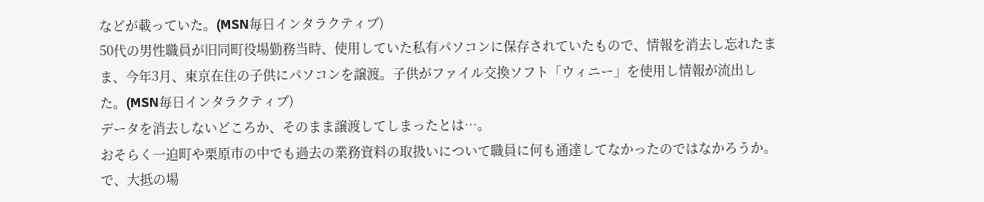などが載っていた。(MSN毎日インタラクティブ)
50代の男性職員が旧同町役場勤務当時、使用していた私有パソコンに保存されていたもので、情報を消去し忘れたまま、今年3月、東京在住の子供にパソコンを譲渡。子供がファイル交換ソフト「ウィニー」を使用し情報が流出した。(MSN毎日インタラクティブ)
データを消去しないどころか、そのまま譲渡してしまったとは…。
おそらく一迫町や栗原市の中でも過去の業務資料の取扱いについて職員に何も通達してなかったのではなかろうか。
で、大抵の場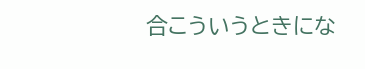合こういうときにな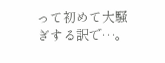って初めて大騒ぎする訳で…。